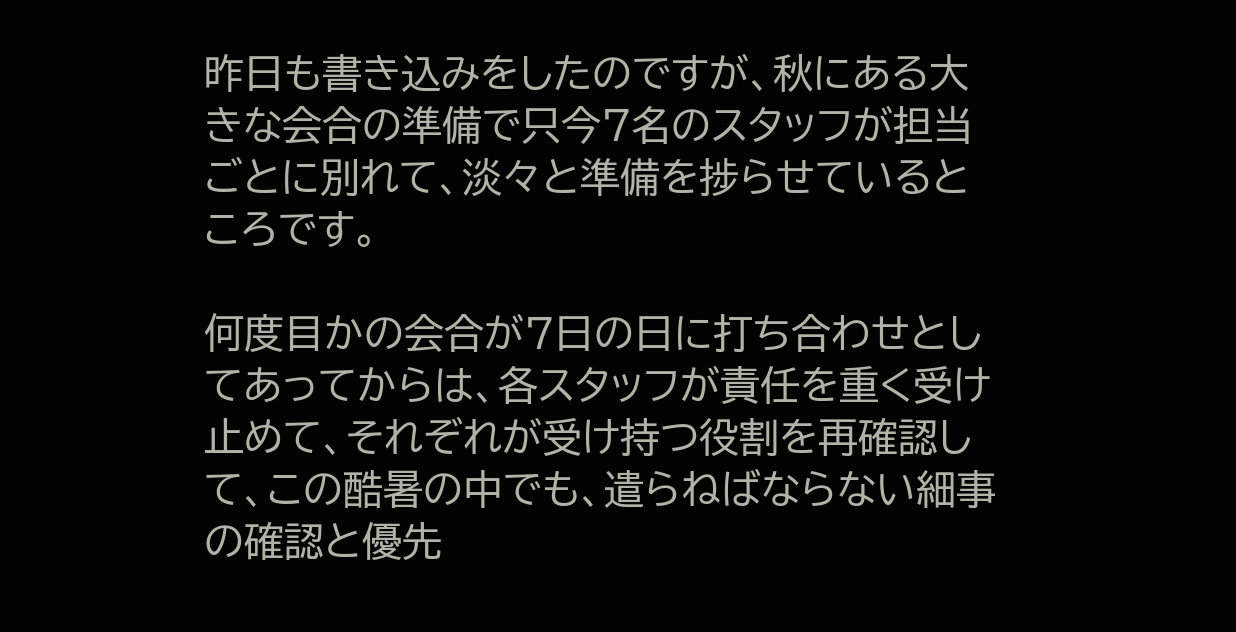昨日も書き込みをしたのですが、秋にある大きな会合の準備で只今7名のスタッフが担当ごとに別れて、淡々と準備を捗らせているところです。

何度目かの会合が7日の日に打ち合わせとしてあってからは、各スタッフが責任を重く受け止めて、それぞれが受け持つ役割を再確認して、この酷暑の中でも、遣らねばならない細事の確認と優先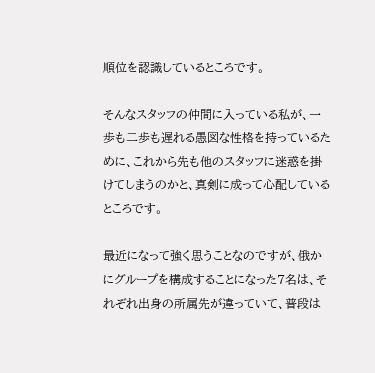順位を認識しているところです。

そんなスタッフの仲間に入っている私が、一歩も二歩も遅れる愚図な性格を持っているために、これから先も他のスタッフに迷惑を掛けてしまうのかと、真剣に成って心配しているところです。

最近になって強く思うことなのですが、俄かにグループを構成することになった7名は、それぞれ出身の所属先が違っていて、普段は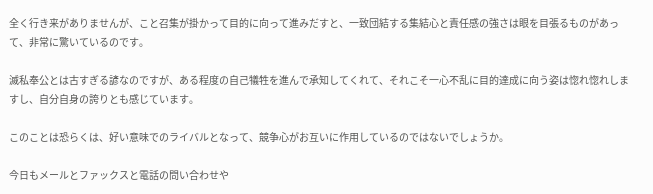全く行き来がありませんが、こと召集が掛かって目的に向って進みだすと、一致団結する集結心と責任感の強さは眼を目張るものがあって、非常に驚いているのです。

滅私奉公とは古すぎる諺なのですが、ある程度の自己犠牲を進んで承知してくれて、それこそ一心不乱に目的達成に向う姿は惚れ惚れしますし、自分自身の誇りとも感じています。

このことは恐らくは、好い意味でのライバルとなって、競争心がお互いに作用しているのではないでしょうか。

今日もメールとファックスと電話の問い合わせや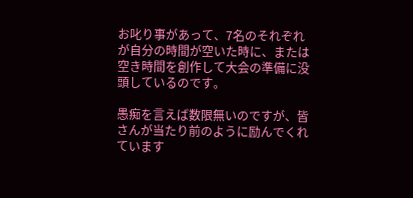お叱り事があって、7名のそれぞれが自分の時間が空いた時に、または空き時間を創作して大会の準備に没頭しているのです。

愚痴を言えば数限無いのですが、皆さんが当たり前のように励んでくれています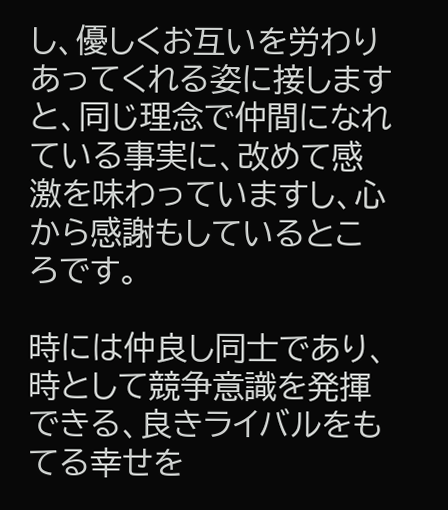し、優しくお互いを労わりあってくれる姿に接しますと、同じ理念で仲間になれている事実に、改めて感激を味わっていますし、心から感謝もしているところです。

時には仲良し同士であり、時として競争意識を発揮できる、良きライバルをもてる幸せを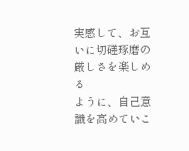実感して、お互いに切磋琢磨の厳しさを楽しめる
ように、自己意識を高めていこ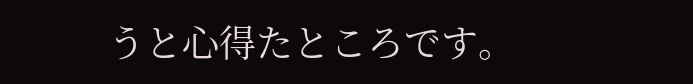うと心得たところです。